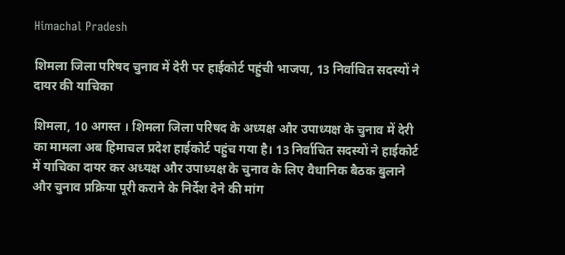Himachal Pradesh

शिमला जिला परिषद चुनाव में देरी पर हाईकोर्ट पहुंची भाजपा, 13 निर्वाचित सदस्यों ने दायर की याचिका

शिमला, 10 अगस्त । शिमला जिला परिषद के अध्यक्ष और उपाध्यक्ष के चुनाव में देरी का मामला अब हिमाचल प्रदेश हाईकोर्ट पहुंच गया है। 13 निर्वाचित सदस्यों ने हाईकोर्ट में याचिका दायर कर अध्यक्ष और उपाध्यक्ष के चुनाव के लिए वैधानिक बैठक बुलाने और चुनाव प्रक्रिया पूरी कराने के निर्देश देने की मांग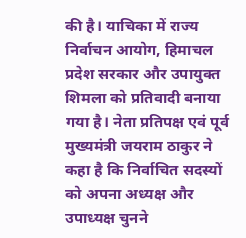की है। याचिका में राज्य निर्वाचन आयोग, हिमाचल प्रदेश सरकार और उपायुक्त शिमला को प्रतिवादी बनाया गया है। नेता प्रतिपक्ष एवं पूर्व मुख्यमंत्री जयराम ठाकुर ने कहा है कि निर्वाचित सदस्यों को अपना अध्यक्ष और उपाध्यक्ष चुनने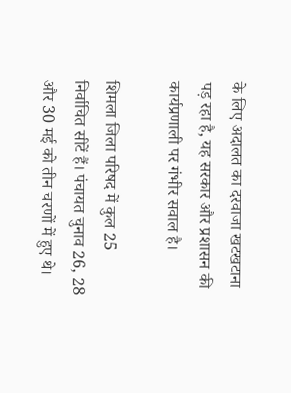के लिए अदालत का दरवाजा खटखटाना पड़ रहा है, यह सरकार और प्रशासन की कार्यप्रणाली पर गंभीर सवाल है।

शिमला जिला परिषद में कुल 25 निर्वाचित सीटें हैं। पंचायत चुनाव 26, 28 और 30 मई को तीन चरणों में हुए थे।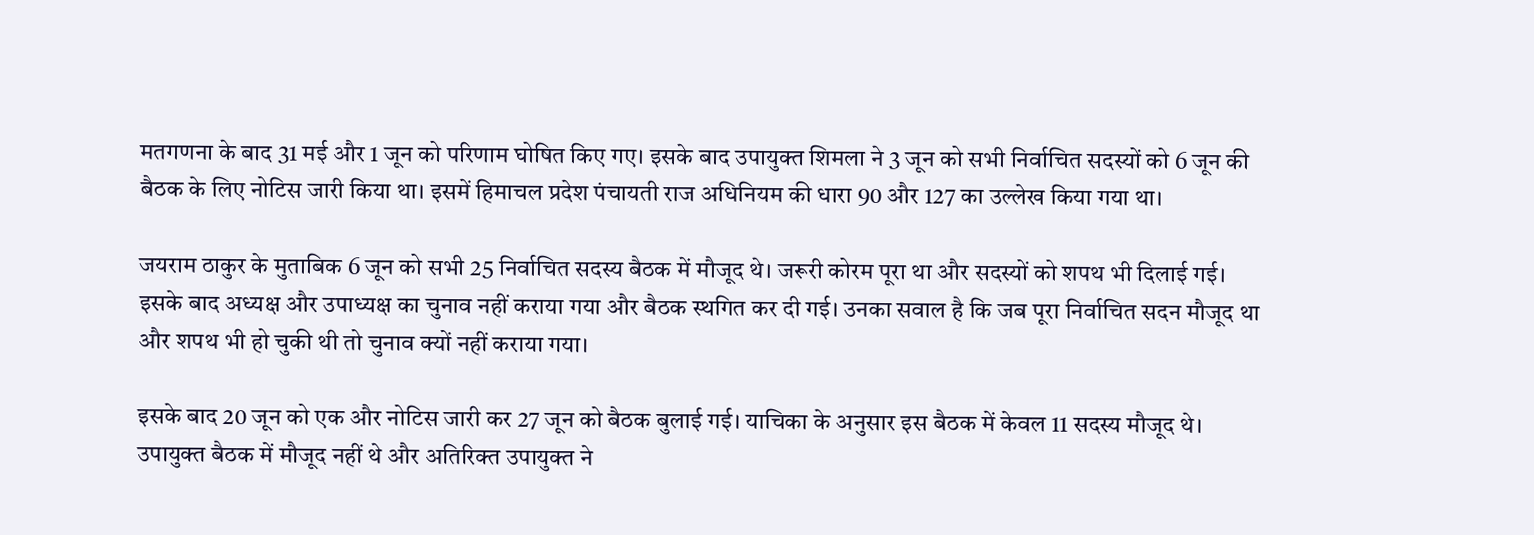मतगणना के बाद 31 मई और 1 जून को परिणाम घोषित किए गए। इसके बाद उपायुक्त शिमला ने 3 जून को सभी निर्वाचित सदस्यों को 6 जून की बैठक के लिए नोटिस जारी किया था। इसमें हिमाचल प्रदेश पंचायती राज अधिनियम की धारा 90 और 127 का उल्लेख किया गया था।

जयराम ठाकुर के मुताबिक 6 जून को सभी 25 निर्वाचित सदस्य बैठक में मौजूद थे। जरूरी कोरम पूरा था और सदस्यों को शपथ भी दिलाई गई। इसके बाद अध्यक्ष और उपाध्यक्ष का चुनाव नहीं कराया गया और बैठक स्थगित कर दी गई। उनका सवाल है कि जब पूरा निर्वाचित सदन मौजूद था और शपथ भी हो चुकी थी तो चुनाव क्यों नहीं कराया गया।

इसके बाद 20 जून को एक और नोटिस जारी कर 27 जून को बैठक बुलाई गई। याचिका के अनुसार इस बैठक में केवल 11 सदस्य मौजूद थे। उपायुक्त बैठक में मौजूद नहीं थे और अतिरिक्त उपायुक्त ने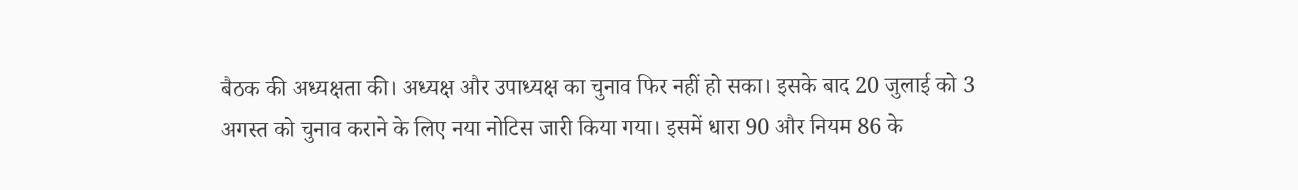बैठक की अध्यक्षता की। अध्यक्ष और उपाध्यक्ष का चुनाव फिर नहीं हो सका। इसके बाद 20 जुलाई को 3 अगस्त को चुनाव कराने के लिए नया नोटिस जारी किया गया। इसमें धारा 90 और नियम 86 के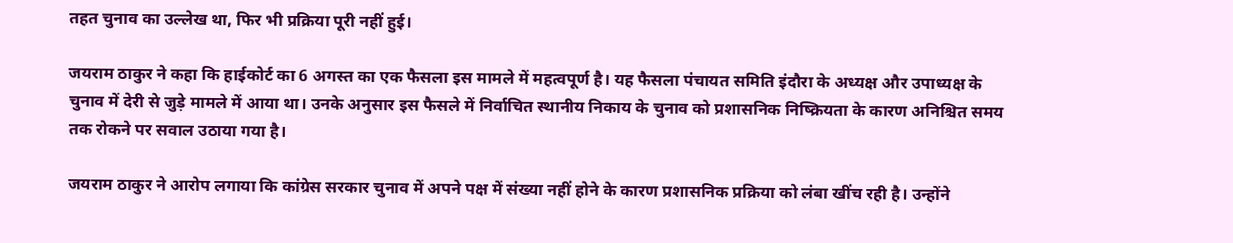तहत चुनाव का उल्लेख था, फिर भी प्रक्रिया पूरी नहीं हुई।

जयराम ठाकुर ने कहा कि हाईकोर्ट का 6 अगस्त का एक फैसला इस मामले में महत्वपूर्ण है। यह फैसला पंचायत समिति इंदौरा के अध्यक्ष और उपाध्यक्ष के चुनाव में देरी से जुड़े मामले में आया था। उनके अनुसार इस फैसले में निर्वाचित स्थानीय निकाय के चुनाव को प्रशासनिक निष्क्रियता के कारण अनिश्चित समय तक रोकने पर सवाल उठाया गया है।

जयराम ठाकुर ने आरोप लगाया कि कांग्रेस सरकार चुनाव में अपने पक्ष में संख्या नहीं होने के कारण प्रशासनिक प्रक्रिया को लंबा खींच रही है। उन्होंने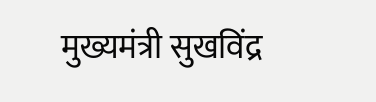मुख्यमंत्री सुखविंद्र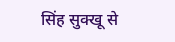सिंह सुक्खू से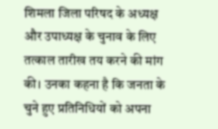शिमला जिला परिषद के अध्यक्ष और उपाध्यक्ष के चुनाव के लिए तत्काल तारीख तय करने की मांग की। उनका कहना है कि जनता के चुने हुए प्रतिनिधियों को अपना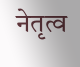नेतृत्व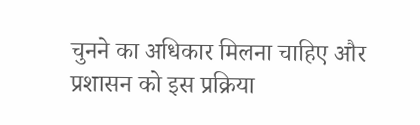चुनने का अधिकार मिलना चाहिए और प्रशासन को इस प्रक्रिया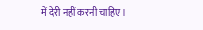में देरी नहीं करनी चाहिए।